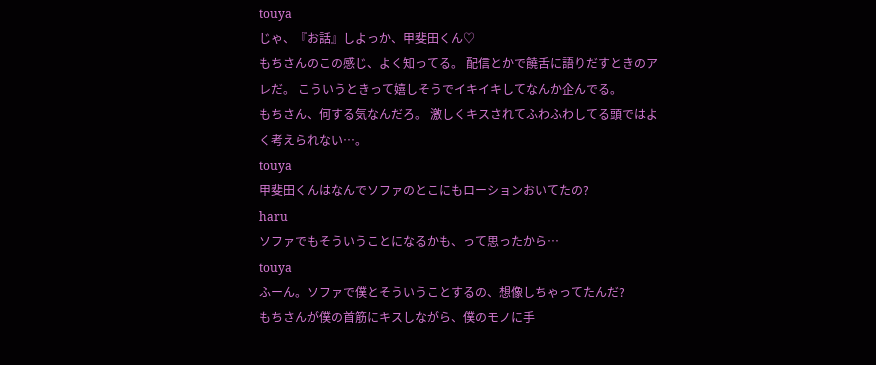touya
じゃ、『お話』しよっか、甲斐田くん♡
もちさんのこの感じ、よく知ってる。 配信とかで饒舌に語りだすときのアレだ。 こういうときって嬉しそうでイキイキしてなんか企んでる。
もちさん、何する気なんだろ。 激しくキスされてふわふわしてる頭ではよく考えられない…。
touya
甲斐田くんはなんでソファのとこにもローションおいてたの?
haru
ソファでもそういうことになるかも、って思ったから…
touya
ふーん。ソファで僕とそういうことするの、想像しちゃってたんだ?
もちさんが僕の首筋にキスしながら、僕のモノに手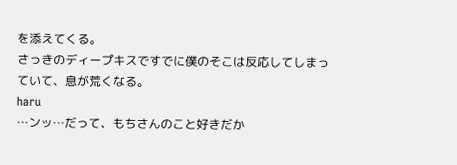を添えてくる。
さっきのディープキスですでに僕のそこは反応してしまっていて、息が荒くなる。
haru
…ンッ…だって、もちさんのこと好きだか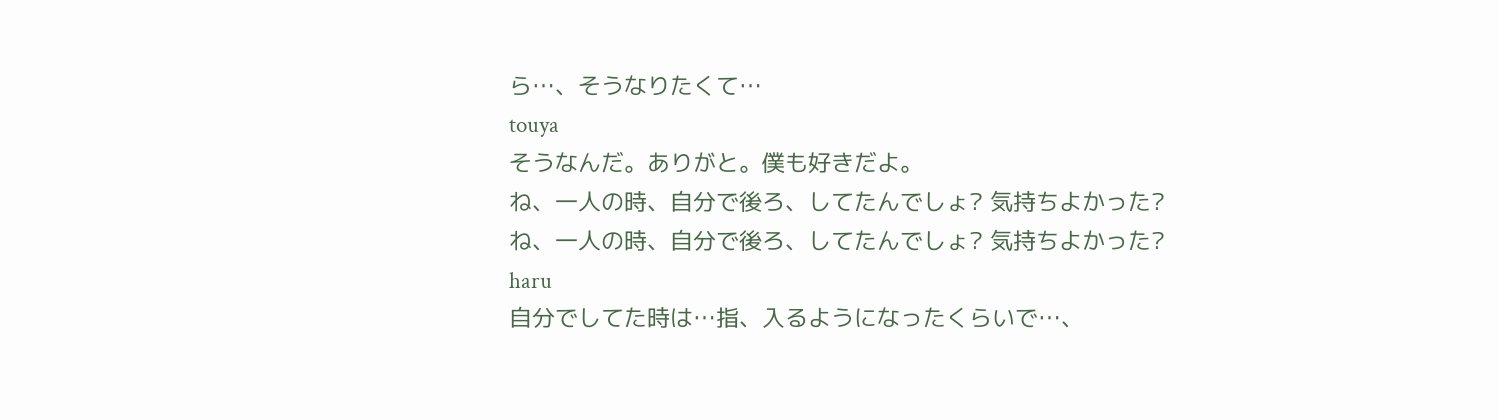ら…、そうなりたくて…
touya
そうなんだ。ありがと。僕も好きだよ。
ね、一人の時、自分で後ろ、してたんでしょ? 気持ちよかった?
ね、一人の時、自分で後ろ、してたんでしょ? 気持ちよかった?
haru
自分でしてた時は…指、入るようになったくらいで…、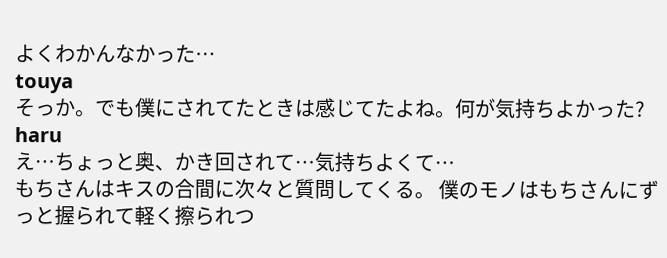よくわかんなかった…
touya
そっか。でも僕にされてたときは感じてたよね。何が気持ちよかった?
haru
え…ちょっと奥、かき回されて…気持ちよくて…
もちさんはキスの合間に次々と質問してくる。 僕のモノはもちさんにずっと握られて軽く擦られつ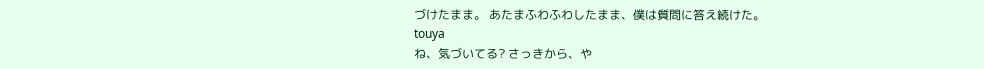づけたまま。 あたまふわふわしたまま、僕は質問に答え続けた。
touya
ね、気づいてる? さっきから、や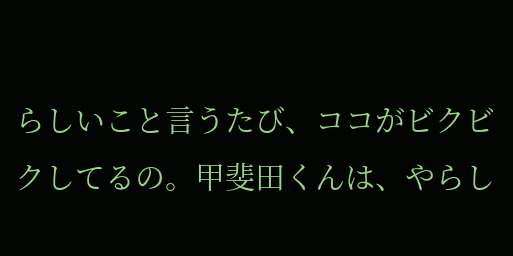らしいこと言うたび、ココがビクビクしてるの。甲斐田くんは、やらし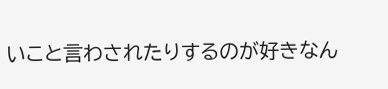いこと言わされたりするのが好きなん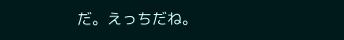だ。えっちだね。